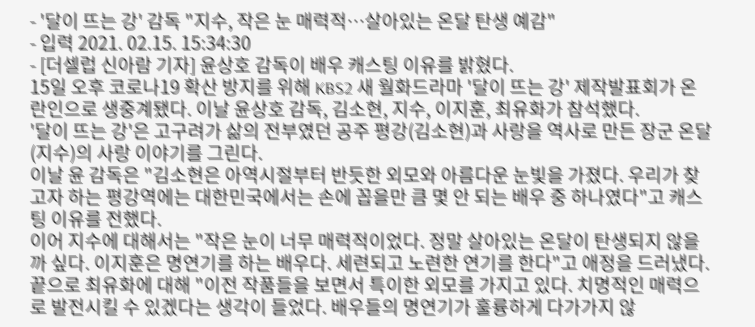- '달이 뜨는 강' 감독 "지수, 작은 눈 매력적…살아있는 온달 탄생 예감"
- 입력 2021. 02.15. 15:34:30
- [더셀럽 신아람 기자] 윤상호 감독이 배우 캐스팅 이유를 밝혔다.
15일 오후 코로나19 확산 방지를 위해 KBS2 새 월화드라마 '달이 뜨는 강' 제작발표회가 온란인으로 생중계됐다. 이날 윤상호 감독, 김소현, 지수, 이지훈, 최유화가 참석했다.
'달이 뜨는 강'은 고구려가 삶의 전부였던 공주 평강(김소현)과 사랑을 역사로 만든 장군 온달(지수)의 사랑 이야기를 그린다.
이날 윤 감독은 "김소현은 아역시절부터 반듯한 외모와 아름다운 눈빛을 가졌다. 우리가 찾고자 하는 평강역에는 대한민국에서는 손에 꼽을만 큼 몇 안 되는 배우 중 하나였다"고 캐스팅 이유를 전했다.
이어 지수에 대해서는 "작은 눈이 너무 매력적이었다. 정말 살아있는 온달이 탄생되지 않을까 싶다. 이지훈은 명연기를 하는 배우다. 세련되고 노련한 연기를 한다"고 애정을 드러냈다.
끝으로 최유화에 대해 "이전 작품들을 보면서 특이한 외모를 가지고 있다. 치명적인 매력으로 발전시킬 수 있겠다는 생각이 들었다. 배우들의 명연기가 훌륭하게 다가가지 않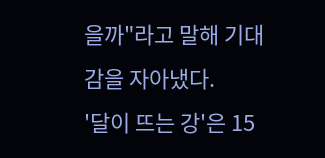을까"라고 말해 기대감을 자아냈다.
'달이 뜨는 강'은 15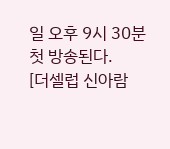일 오후 9시 30분 첫 방송된다.
[더셀럽 신아람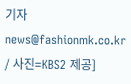기자 news@fashionmk.co.kr / 사진=KBS2 제공]